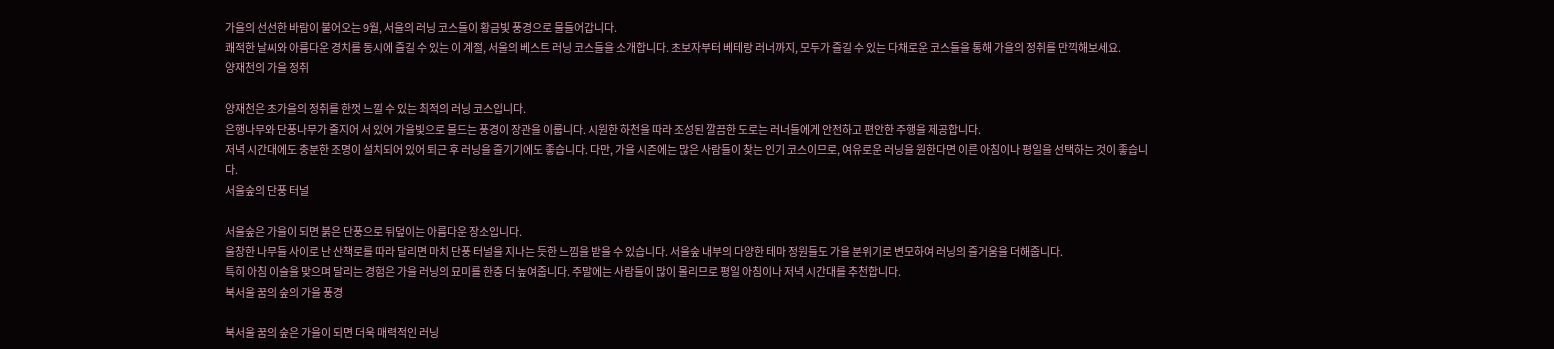가을의 선선한 바람이 불어오는 9월, 서울의 러닝 코스들이 황금빛 풍경으로 물들어갑니다.
쾌적한 날씨와 아름다운 경치를 동시에 즐길 수 있는 이 계절, 서울의 베스트 러닝 코스들을 소개합니다. 초보자부터 베테랑 러너까지, 모두가 즐길 수 있는 다채로운 코스들을 통해 가을의 정취를 만끽해보세요.
양재천의 가을 정취

양재천은 초가을의 정취를 한껏 느낄 수 있는 최적의 러닝 코스입니다.
은행나무와 단풍나무가 줄지어 서 있어 가을빛으로 물드는 풍경이 장관을 이룹니다. 시원한 하천을 따라 조성된 깔끔한 도로는 러너들에게 안전하고 편안한 주행을 제공합니다.
저녁 시간대에도 충분한 조명이 설치되어 있어 퇴근 후 러닝을 즐기기에도 좋습니다. 다만, 가을 시즌에는 많은 사람들이 찾는 인기 코스이므로, 여유로운 러닝을 원한다면 이른 아침이나 평일을 선택하는 것이 좋습니다.
서울숲의 단풍 터널

서울숲은 가을이 되면 붉은 단풍으로 뒤덮이는 아름다운 장소입니다.
울창한 나무들 사이로 난 산책로를 따라 달리면 마치 단풍 터널을 지나는 듯한 느낌을 받을 수 있습니다. 서울숲 내부의 다양한 테마 정원들도 가을 분위기로 변모하여 러닝의 즐거움을 더해줍니다.
특히 아침 이슬을 맞으며 달리는 경험은 가을 러닝의 묘미를 한층 더 높여줍니다. 주말에는 사람들이 많이 몰리므로 평일 아침이나 저녁 시간대를 추천합니다.
북서울 꿈의 숲의 가을 풍경

북서울 꿈의 숲은 가을이 되면 더욱 매력적인 러닝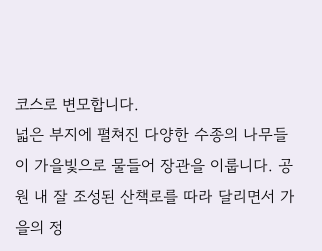코스로 변모합니다.
넓은 부지에 펼쳐진 다양한 수종의 나무들이 가을빛으로 물들어 장관을 이룹니다. 공원 내 잘 조성된 산책로를 따라 달리면서 가을의 정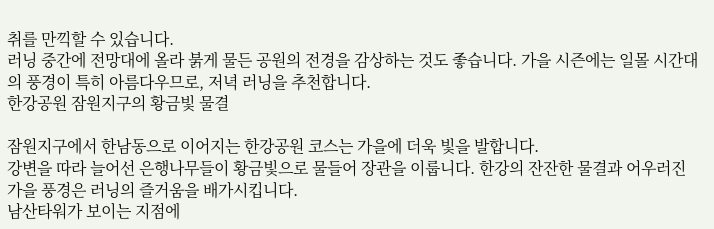취를 만끽할 수 있습니다.
러닝 중간에 전망대에 올라 붉게 물든 공원의 전경을 감상하는 것도 좋습니다. 가을 시즌에는 일몰 시간대의 풍경이 특히 아름다우므로, 저녁 러닝을 추천합니다.
한강공원 잠원지구의 황금빛 물결

잠원지구에서 한남동으로 이어지는 한강공원 코스는 가을에 더욱 빛을 발합니다.
강변을 따라 늘어선 은행나무들이 황금빛으로 물들어 장관을 이룹니다. 한강의 잔잔한 물결과 어우러진 가을 풍경은 러닝의 즐거움을 배가시킵니다.
남산타워가 보이는 지점에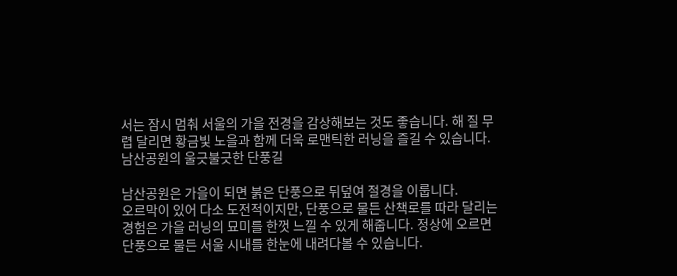서는 잠시 멈춰 서울의 가을 전경을 감상해보는 것도 좋습니다. 해 질 무렵 달리면 황금빛 노을과 함께 더욱 로맨틱한 러닝을 즐길 수 있습니다.
남산공원의 울긋불긋한 단풍길

남산공원은 가을이 되면 붉은 단풍으로 뒤덮여 절경을 이룹니다.
오르막이 있어 다소 도전적이지만, 단풍으로 물든 산책로를 따라 달리는 경험은 가을 러닝의 묘미를 한껏 느낄 수 있게 해줍니다. 정상에 오르면 단풍으로 물든 서울 시내를 한눈에 내려다볼 수 있습니다.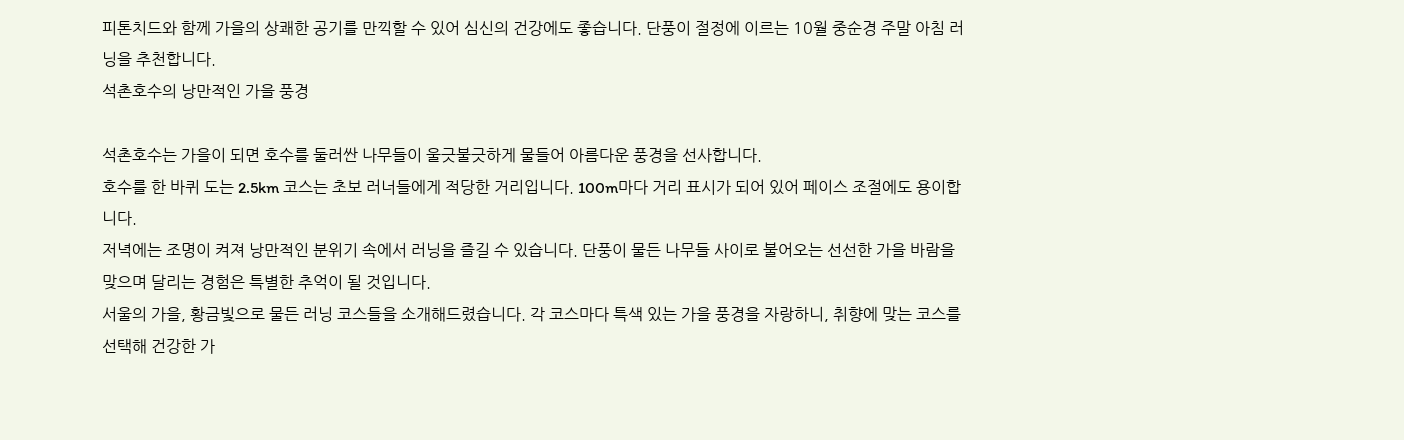피톤치드와 함께 가을의 상쾌한 공기를 만끽할 수 있어 심신의 건강에도 좋습니다. 단풍이 절정에 이르는 10월 중순경 주말 아침 러닝을 추천합니다.
석촌호수의 낭만적인 가을 풍경

석촌호수는 가을이 되면 호수를 둘러싼 나무들이 울긋불긋하게 물들어 아름다운 풍경을 선사합니다.
호수를 한 바퀴 도는 2.5km 코스는 초보 러너들에게 적당한 거리입니다. 100m마다 거리 표시가 되어 있어 페이스 조절에도 용이합니다.
저녁에는 조명이 켜져 낭만적인 분위기 속에서 러닝을 즐길 수 있습니다. 단풍이 물든 나무들 사이로 불어오는 선선한 가을 바람을 맞으며 달리는 경험은 특별한 추억이 될 것입니다.
서울의 가을, 황금빛으로 물든 러닝 코스들을 소개해드렸습니다. 각 코스마다 특색 있는 가을 풍경을 자랑하니, 취향에 맞는 코스를 선택해 건강한 가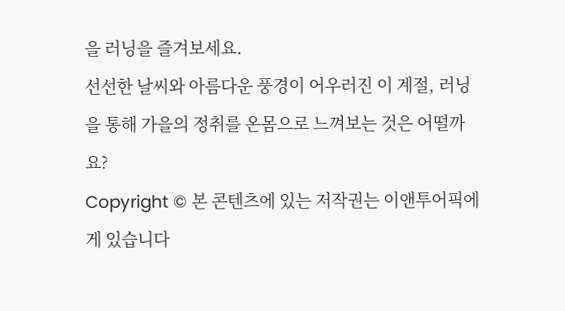을 러닝을 즐겨보세요.
선선한 날씨와 아름다운 풍경이 어우러진 이 계절, 러닝을 통해 가을의 정취를 온몸으로 느껴보는 것은 어떨까요?
Copyright © 본 콘텐츠에 있는 저작권는 이앤투어픽에게 있습니다